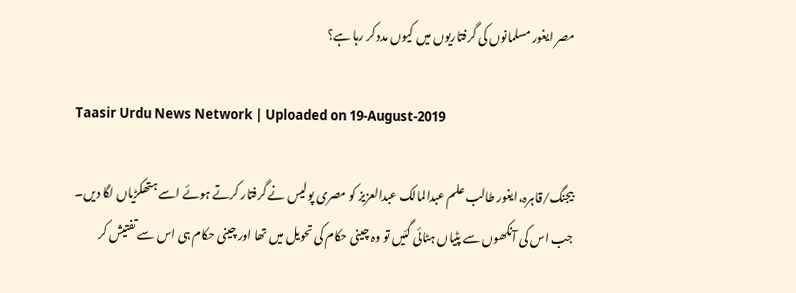مصر ایغور مسلمانوں کی گرفتاریوں میں کیوں مدد کر رہا ہے؟

Taasir Urdu News Network | Uploaded on 19-August-2019

بیجنگ/قاہرہ،ایغور طالب علم عبدالمالک عبدالعزیز کو مصری پولیس نے گرفتار کرتے ہوئے اسے ہتھکڑیاں لگا دیں۔ جب اس کی آنکھوں سے پٹیاں ہٹائی گئیں تو وہ چینی حکام کی تحویل میں تھا اور چینی حکام ہی اس سے تفتیش کر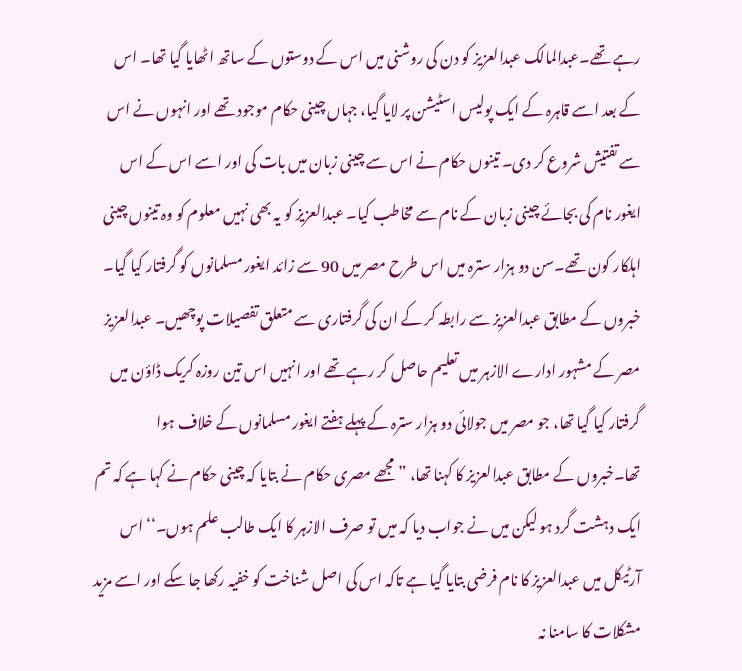رہے تھے۔عبدالمالک عبدالعزیز کو دن کی روشنی میں اس کے دوستوں کے ساتھ اٹھایا گیا تھا۔ اس کے بعد اسے قاہرہ کے ایک پولیس اسٹیشن پر لایا گیا، جہاں چینی حکام موجود تھے اور انہوں نے اس سے تفتیش شروع کر دی۔ تینوں حکام نے اس سے چینی زبان میں بات کی اور اسے اس کے اس ایغور نام کی بجائے چینی زبان کے نام سے مخاطب کیا۔ عبدالعزیز کو یہ بھی نہیں معلوم کو وہ تینوں چینی اہلکار کون تھے۔سن دو ہزار سترہ میں اس طرح مصر میں 90 سے زائد ایغور مسلمانوں کو گرفتار کیا گیا۔ خبروں کے مطابق عبدالعزیز سے رابطہ کر کے ان کی گرفتاری سے متعلق تفصیلات پوچھیں۔ عبدالعزیز مصر کے مشہور ادارے الازہر میں تعلیم حاصل کر رہے تھے اور انہیں اس تین روزہ کریک ڈاؤن میں گرفتار کیا گیا تھا، جو مصر میں جولائی دو ہزار سترہ کے پہلے ہفتے ایغور مسلمانوں کے خلاف ہوا تھا۔خبروں کے مطابق عبدالعزیز کا کہنا تھا، ”مجھے مصری حکام نے بتایا کہ چینی حکام نے کہا ہے کہ تم ایک دہشت گرد ہو لیکن میں نے جواب دیا کہ میں تو صرف الازہر کا ایک طالب علم ہوں۔‘‘ اس آرٹیکل میں عبدالعزیز کا نام فرضی بتایا گیا ہے تاکہ اس کی اصل شناخت کو خفیہ رکھا جا سکے اور اسے مزید مشکلات کا سامنا نہ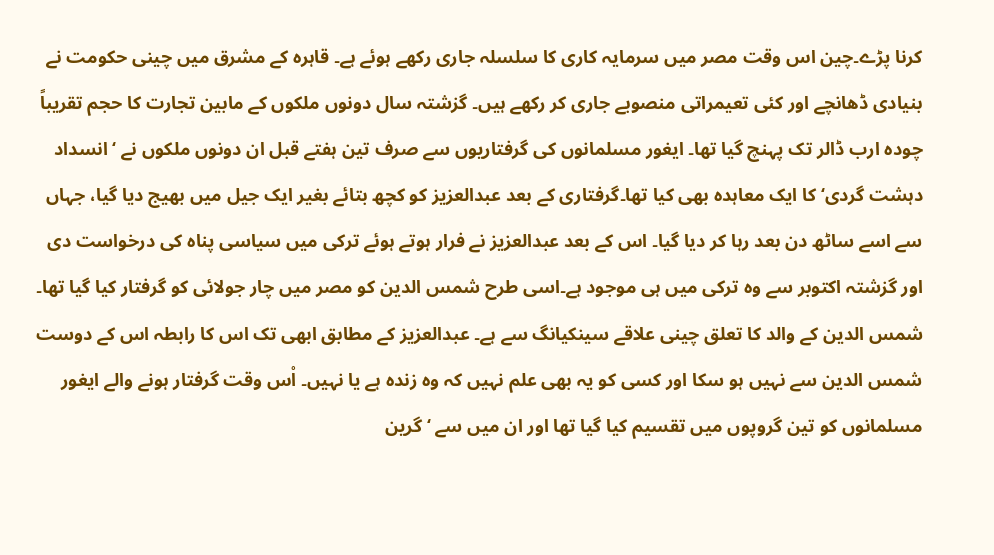کرنا پڑے۔چین اس وقت مصر میں سرمایہ کاری کا سلسلہ جاری رکھے ہوئے ہے۔ قاہرہ کے مشرق میں چینی حکومت نے بنیادی ڈھانچے اور کئی تعیمراتی منصوبے جاری کر رکھے ہیں۔ گزشتہ سال دونوں ملکوں کے مابین تجارت کا حجم تقریباً چودہ ارب ڈالر تک پہنچ گیا تھا۔ ایغور مسلمانوں کی گرفتاریوں سے صرف تین ہفتے قبل ان دونوں ملکوں نے ‘انسداد دہشت گردی‘ کا ایک معاہدہ بھی کیا تھا۔گرفتاری کے بعد عبدالعزیز کو کچھ بتائے بغیر ایک جیل میں بھیج دیا گیا، جہاں سے اسے ساٹھ دن بعد رہا کر دیا گیا۔ اس کے بعد عبدالعزیز نے فرار ہوتے ہوئے ترکی میں سیاسی پناہ کی درخواست دی اور گزشتہ اکتوبر سے وہ ترکی میں ہی موجود ہے۔اسی طرح شمس الدین کو مصر میں چار جولائی کو گرفتار کیا گیا تھا۔ شمس الدین کے والد کا تعلق چینی علاقے سینکیانگ سے ہے۔ عبدالعزیز کے مطابق ابھی تک اس کا رابطہ اس کے دوست شمس الدین سے نہیں ہو سکا اور کسی کو یہ بھی علم نہیں کہ وہ زندہ ہے یا نہیں۔ اْس وقت گرفتار ہونے والے ایغور مسلمانوں کو تین گروپوں میں تقسیم کیا گیا تھا اور ان میں سے ‘گرین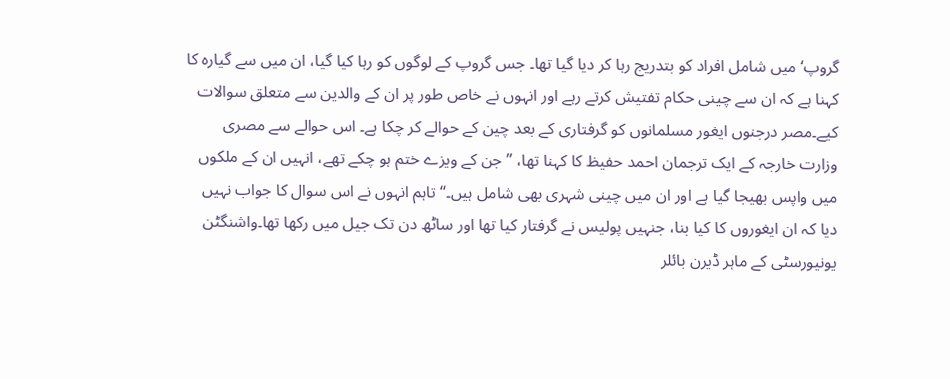گروپ‘ میں شامل افراد کو بتدریج رہا کر دیا گیا تھا۔ جس گروپ کے لوگوں کو رہا کیا گیا، ان میں سے گیارہ کا کہنا ہے کہ ان سے چینی حکام تفتیش کرتے رہے اور انہوں نے خاص طور پر ان کے والدین سے متعلق سوالات کیے۔مصر درجنوں ایغور مسلمانوں کو گرفتاری کے بعد چین کے حوالے کر چکا ہے۔ اس حوالے سے مصری وزارت خارجہ کے ایک ترجمان احمد حفیظ کا کہنا تھا، ”جن کے ویزے ختم ہو چکے تھے، انہیں ان کے ملکوں میں واپس بھیجا گیا ہے اور ان میں چینی شہری بھی شامل ہیں۔‘‘ تاہم انہوں نے اس سوال کا جواب نہیں دیا کہ ان ایغوروں کا کیا بنا، جنہیں پولیس نے گرفتار کیا تھا اور ساٹھ دن تک جیل میں رکھا تھا۔واشنگٹن یونیورسٹی کے ماہر ڈیرن بائلر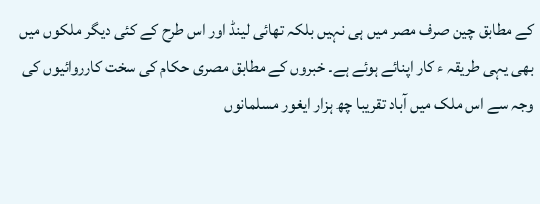کے مطابق چین صرف مصر میں ہی نہیں بلکہ تھائی لینڈ اور اس طرح کے کئی دیگر ملکوں میں بھی یہی طریقہ ء کار اپنائے ہوئے ہے۔ خبروں کے مطابق مصری حکام کی سخت کارروائیوں کی وجہ سے اس ملک میں آباد تقریبا چھ ہزار ایغور مسلمانوں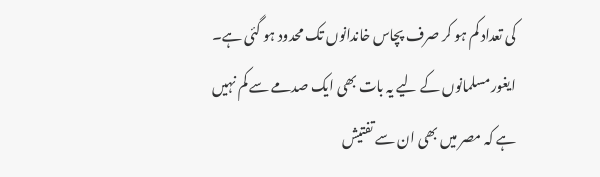کی تعداد کم ہو کر صرف پچاس خاندانوں تک محدود ہو گئی ہے۔ ایغور مسلمانوں کے لیے یہ بات بھی ایک صدمے سے کم نہیں ہے کہ مصر میں بھی ان سے تفتیش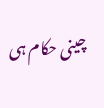چینی حکام ہی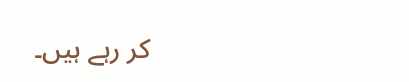کر رہے ہیں۔